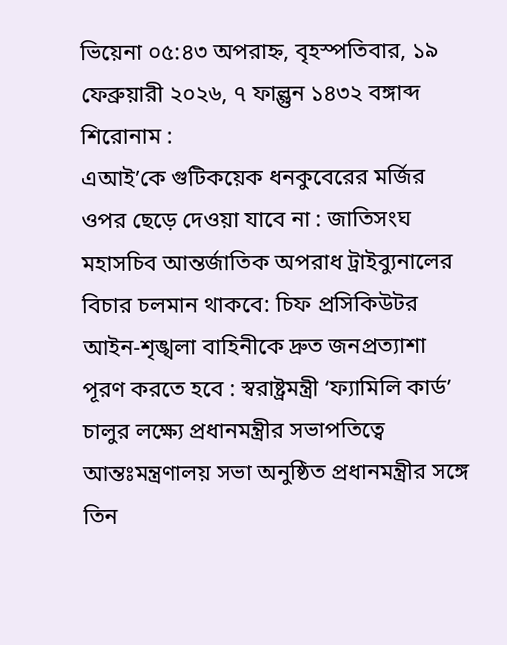ভিয়েনা ০৫:৪৩ অপরাহ্ন, বৃহস্পতিবার, ১৯ ফেব্রুয়ারী ২০২৬, ৭ ফাল্গুন ১৪৩২ বঙ্গাব্দ
শিরোনাম :
এআই’কে গুটিকয়েক ধনকুবেরের মর্জির ওপর ছেড়ে দেওয়া যাবে না : জাতিসংঘ মহাসচিব আন্তর্জাতিক অপরাধ ট্রাইব্যুনালের বিচার চলমান থাকবে: চিফ প্রসিকিউটর আইন-শৃঙ্খলা বাহিনীকে দ্রুত জনপ্রত্যাশা পূরণ করতে হবে : স্বরাষ্ট্রমন্ত্রী ‘ফ্যামিলি কার্ড’ চালুর লক্ষ্যে প্রধানমন্ত্রীর সভাপতিত্বে আন্তঃমন্ত্রণালয় সভা অনুষ্ঠিত প্রধানমন্ত্রীর সঙ্গে তিন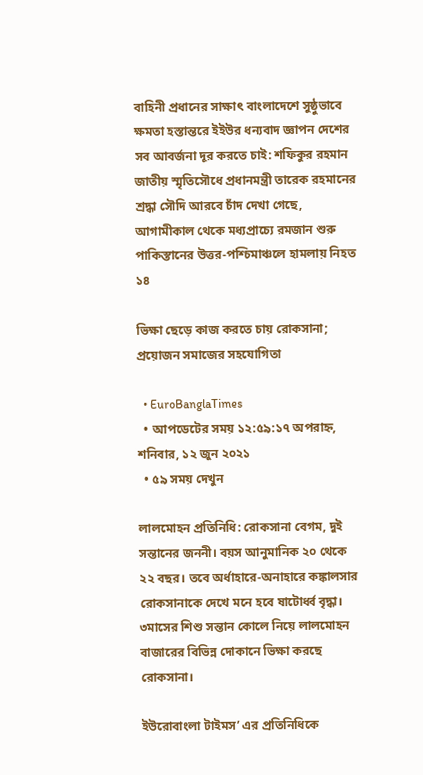বাহিনী প্রধানের সাক্ষাৎ বাংলাদেশে সুষ্ঠুভাবে ক্ষমতা হস্তান্তরে ইইউর ধন্যবাদ জ্ঞাপন দেশের সব আবর্জনা দূর করতে চাই: শফিকুর রহমান জাতীয় স্মৃতিসৌধে প্রধানমন্ত্রী তারেক রহমানের শ্রদ্ধা সৌদি আরবে চাঁদ দেখা গেছে, আগামীকাল থেকে মধ্যপ্রাচ্যে রমজান শুরু পাকিস্তানের উত্তর-পশ্চিমাঞ্চলে হামলায় নিহত ১৪

ভিক্ষা ছেড়ে কাজ করতে চায় রোকসানা; প্রয়োজন সমাজের সহযোগিতা

  • EuroBanglaTimes
  • আপডেটের সময় ১২:৫৯:১৭ অপরাহ্ন, শনিবার, ১২ জুন ২০২১
  • ৫৯ সময় দেখুন

লালমোহন প্রতিনিধি: রোকসানা বেগম, দুই সন্তানের জননী। বয়স আনুমানিক ২০ থেকে ২২ বছর। তবে অর্ধাহারে-অনাহারে কঙ্কালসার রোকসানাকে দেখে মনে হবে ষাটোর্ধ্ব বৃদ্ধা। ৩মাসের শিশু সন্তান কোলে নিয়ে লালমোহন বাজারের বিভিন্ন দোকানে ভিক্ষা করছে রোকসানা।

ইউরোবাংলা টাইমস’ এর প্রতিনিধিকে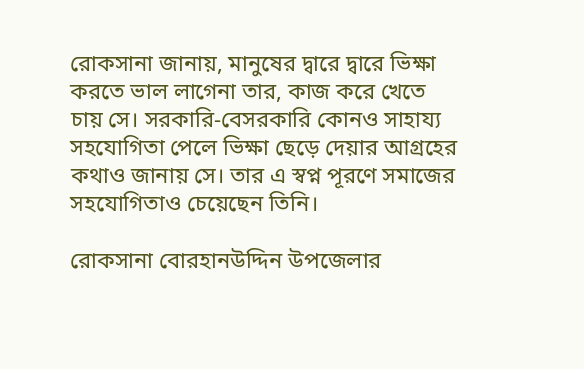রোকসানা জানায়, মানুষের দ্বারে দ্বারে ভিক্ষা করতে ভাল লাগেনা তার, কাজ করে খেতে চায় সে। সরকারি-বেসরকারি কোনও সাহায্য সহযোগিতা পেলে ভিক্ষা ছেড়ে দেয়ার আগ্রহের কথাও জানায় সে। তার এ স্বপ্ন পূরণে সমাজের সহযোগিতাও চেয়েছেন তিনি।

রোকসানা বোরহানউদ্দিন উপজেলার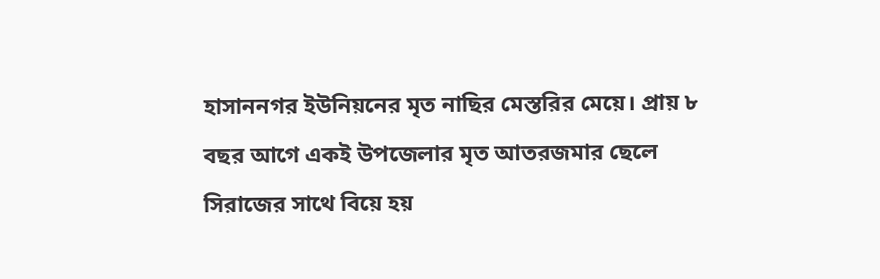হাসাননগর ইউনিয়নের মৃত নাছির মেস্তরির মেয়ে। প্রায় ৮ বছর আগে একই উপজেলার মৃত আতরজমার ছেলে সিরাজের সাথে বিয়ে হয়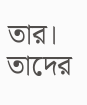তার। তাদের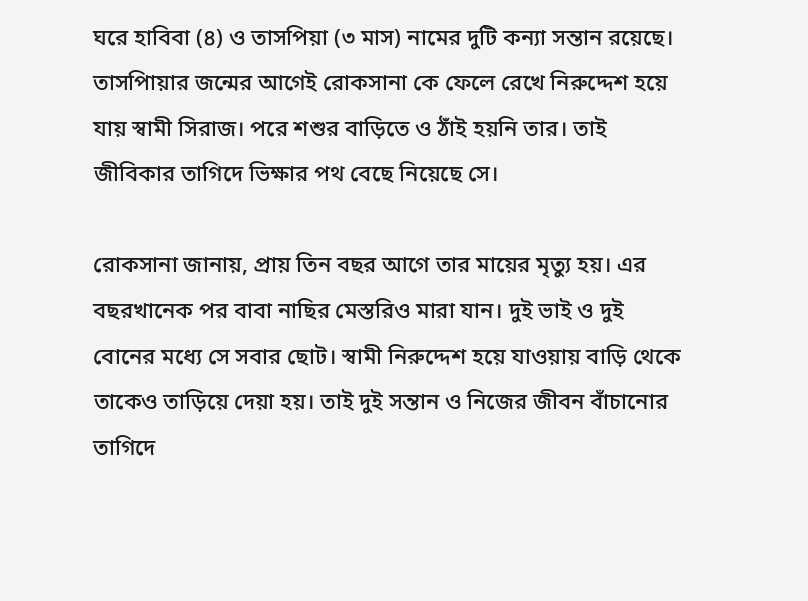ঘরে হাবিবা (৪) ও তাসপিয়া (৩ মাস) নামের দুটি কন্যা সন্তান রয়েছে। তাসপিায়ার জন্মের আগেই রোকসানা কে ফেলে রেখে নিরুদ্দেশ হয়ে যায় স্বামী সিরাজ। পরে শশুর বাড়িতে ও ঠাঁই হয়নি তার। তাই জীবিকার তাগিদে ভিক্ষার পথ বেছে নিয়েছে সে।

রোকসানা জানায়, প্রায় তিন বছর আগে তার মায়ের মৃত্যু হয়। এর বছরখানেক পর বাবা নাছির মেস্তরিও মারা যান। দুই ভাই ও দুই বোনের মধ্যে সে সবার ছোট। স্বামী নিরুদ্দেশ হয়ে যাওয়ায় বাড়ি থেকে তাকেও তাড়িয়ে দেয়া হয়। তাই দুই সন্তান ও নিজের জীবন বাঁচানোর তাগিদে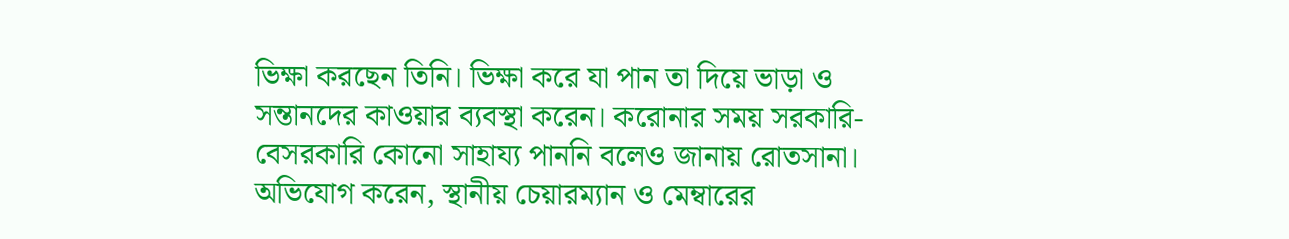ভিক্ষা করছেন তিনি। ভিক্ষা করে যা পান তা দিয়ে ভাড়া ও সন্তানদের কাওয়ার ব্যবস্থা করেন। করোনার সময় সরকারি-বেসরকারি কোনো সাহায্য পাননি বলেও জানায় রোতসানা। অভিযোগ করেন, স্থানীয় চেয়ারম্যান ও মেম্বারের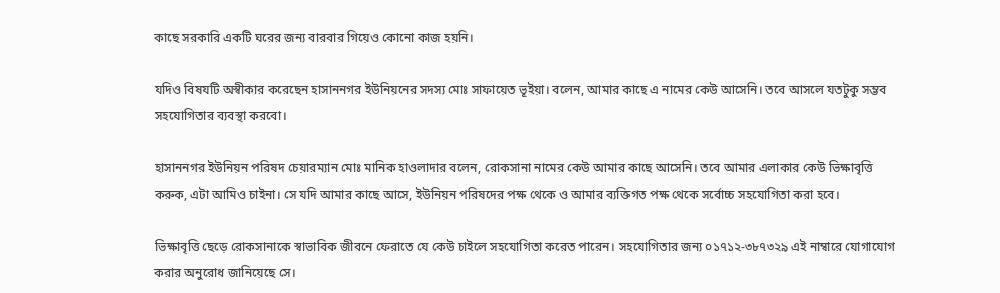কাছে সরকারি একটি ঘরের জন্য বারবার গিয়েও কোনো কাজ হয়নি।

যদিও বিষযটি অস্বীকার করেছেন হাসাননগর ইউনিয়নের সদস্য মোঃ সাফায়েত ভূইয়া। বলেন, আমার কাছে এ নামের কেউ আসেনি। তবে আসলে যতটুকু সম্ভব সহযোগিতার ব্যবস্থা করবো।

হাসাননগর ইউনিয়ন পরিষদ চেয়ারম্যান মোঃ মানিক হাওলাদার বলেন, রোকসানা নামের কেউ আমার কাছে আসেনি। তবে আমার এলাকার কেউ ভিক্ষাবৃত্তি করুক, এটা আমিও চাইনা। সে যদি আমার কাছে আসে, ইউনিয়ন পরিষদের পক্ষ থেকে ও আমার ব্যক্তিগত পক্ষ থেকে সর্বোচ্চ সহযোগিতা করা হবে।

ভিক্ষাবৃত্তি ছেড়ে রোকসানাকে স্বাভাবিক জীবনে ফেরাতে যে কেউ চাইলে সহযোগিতা করেত পারেন। সহযোগিতার জন্য ০১৭১২-৩৮৭৩২৯ এই নাম্বারে যোগাযোগ করার অনুরোধ জানিয়েছে সে।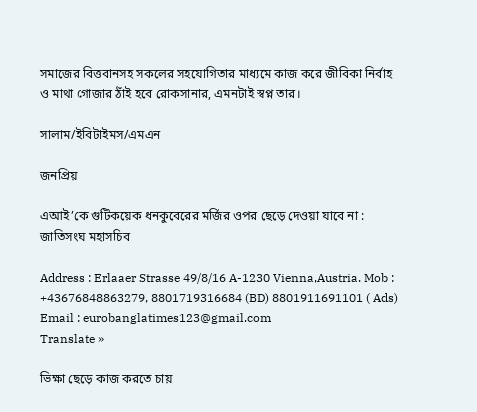সমাজের বিত্তবানসহ সকলের সহযোগিতার মাধ্যমে কাজ করে জীবিকা নির্বাহ ও মাথা গোজার ঠাঁই হবে রোকসানার, এমনটাই স্বপ্ন তার।

সালাম/ইবিটাইমস/এমএন

জনপ্রিয়

এআই’কে গুটিকয়েক ধনকুবেরের মর্জির ওপর ছেড়ে দেওয়া যাবে না : জাতিসংঘ মহাসচিব

Address : Erlaaer Strasse 49/8/16 A-1230 Vienna,Austria. Mob : +43676848863279, 8801719316684 (BD) 8801911691101 ( Ads) Email : eurobanglatimes123@gmail.com
Translate »

ভিক্ষা ছেড়ে কাজ করতে চায়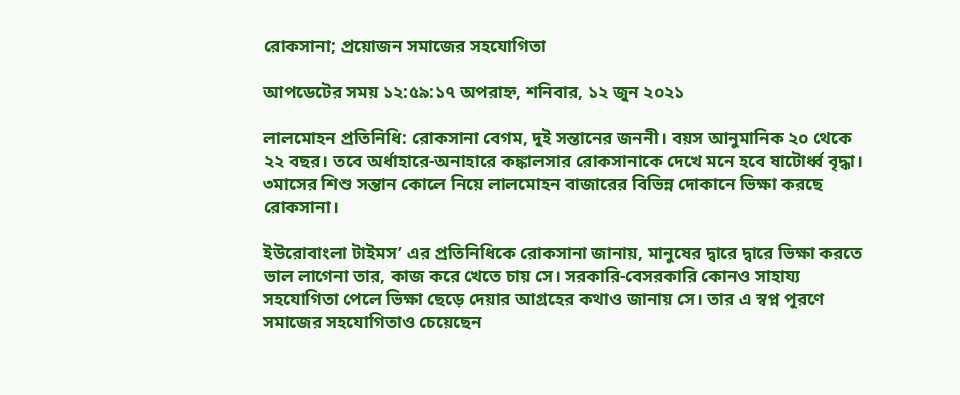রোকসানা; প্রয়োজন সমাজের সহযোগিতা

আপডেটের সময় ১২:৫৯:১৭ অপরাহ্ন, শনিবার, ১২ জুন ২০২১

লালমোহন প্রতিনিধি: রোকসানা বেগম, দুই সন্তানের জননী। বয়স আনুমানিক ২০ থেকে ২২ বছর। তবে অর্ধাহারে-অনাহারে কঙ্কালসার রোকসানাকে দেখে মনে হবে ষাটোর্ধ্ব বৃদ্ধা। ৩মাসের শিশু সন্তান কোলে নিয়ে লালমোহন বাজারের বিভিন্ন দোকানে ভিক্ষা করছে রোকসানা।

ইউরোবাংলা টাইমস’ এর প্রতিনিধিকে রোকসানা জানায়, মানুষের দ্বারে দ্বারে ভিক্ষা করতে ভাল লাগেনা তার, কাজ করে খেতে চায় সে। সরকারি-বেসরকারি কোনও সাহায্য সহযোগিতা পেলে ভিক্ষা ছেড়ে দেয়ার আগ্রহের কথাও জানায় সে। তার এ স্বপ্ন পূরণে সমাজের সহযোগিতাও চেয়েছেন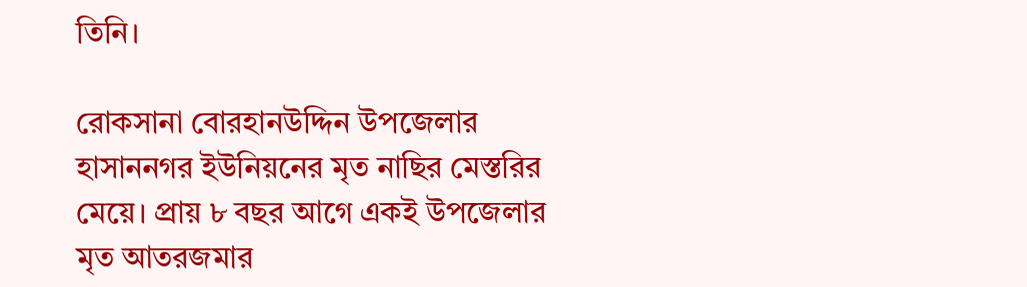তিনি।

রোকসানা বোরহানউদ্দিন উপজেলার হাসাননগর ইউনিয়নের মৃত নাছির মেস্তরির মেয়ে। প্রায় ৮ বছর আগে একই উপজেলার মৃত আতরজমার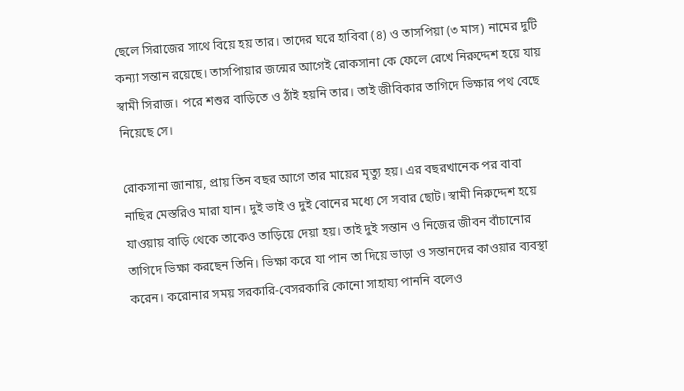ছেলে সিরাজের সাথে বিয়ে হয় তার। তাদের ঘরে হাবিবা (৪) ও তাসপিয়া (৩ মাস) নামের দুটি কন্যা সন্তান রয়েছে। তাসপিায়ার জন্মের আগেই রোকসানা কে ফেলে রেখে নিরুদ্দেশ হয়ে যায় স্বামী সিরাজ। পরে শশুর বাড়িতে ও ঠাঁই হয়নি তার। তাই জীবিকার তাগিদে ভিক্ষার পথ বেছে নিয়েছে সে।

রোকসানা জানায়, প্রায় তিন বছর আগে তার মায়ের মৃত্যু হয়। এর বছরখানেক পর বাবা নাছির মেস্তরিও মারা যান। দুই ভাই ও দুই বোনের মধ্যে সে সবার ছোট। স্বামী নিরুদ্দেশ হয়ে যাওয়ায় বাড়ি থেকে তাকেও তাড়িয়ে দেয়া হয়। তাই দুই সন্তান ও নিজের জীবন বাঁচানোর তাগিদে ভিক্ষা করছেন তিনি। ভিক্ষা করে যা পান তা দিয়ে ভাড়া ও সন্তানদের কাওয়ার ব্যবস্থা করেন। করোনার সময় সরকারি-বেসরকারি কোনো সাহায্য পাননি বলেও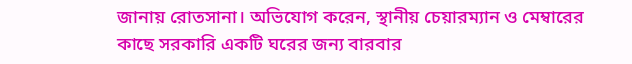জানায় রোতসানা। অভিযোগ করেন, স্থানীয় চেয়ারম্যান ও মেম্বারের কাছে সরকারি একটি ঘরের জন্য বারবার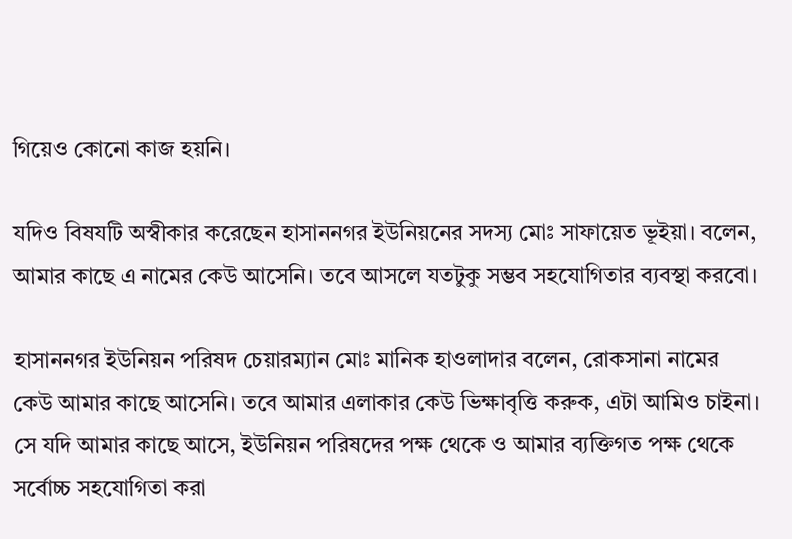গিয়েও কোনো কাজ হয়নি।

যদিও বিষযটি অস্বীকার করেছেন হাসাননগর ইউনিয়নের সদস্য মোঃ সাফায়েত ভূইয়া। বলেন, আমার কাছে এ নামের কেউ আসেনি। তবে আসলে যতটুকু সম্ভব সহযোগিতার ব্যবস্থা করবো।

হাসাননগর ইউনিয়ন পরিষদ চেয়ারম্যান মোঃ মানিক হাওলাদার বলেন, রোকসানা নামের কেউ আমার কাছে আসেনি। তবে আমার এলাকার কেউ ভিক্ষাবৃত্তি করুক, এটা আমিও চাইনা। সে যদি আমার কাছে আসে, ইউনিয়ন পরিষদের পক্ষ থেকে ও আমার ব্যক্তিগত পক্ষ থেকে সর্বোচ্চ সহযোগিতা করা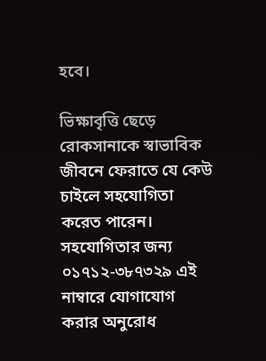হবে।

ভিক্ষাবৃত্তি ছেড়ে রোকসানাকে স্বাভাবিক জীবনে ফেরাতে যে কেউ চাইলে সহযোগিতা করেত পারেন। সহযোগিতার জন্য ০১৭১২-৩৮৭৩২৯ এই নাম্বারে যোগাযোগ করার অনুরোধ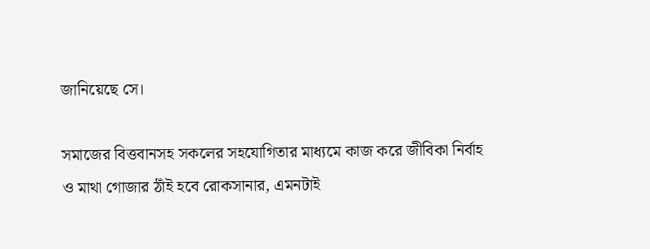জানিয়েছে সে।

সমাজের বিত্তবানসহ সকলের সহযোগিতার মাধ্যমে কাজ করে জীবিকা নির্বাহ ও মাথা গোজার ঠাঁই হবে রোকসানার, এমনটাই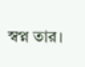স্বপ্ন তার।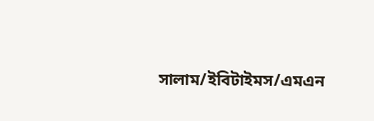সালাম/ইবিটাইমস/এমএন